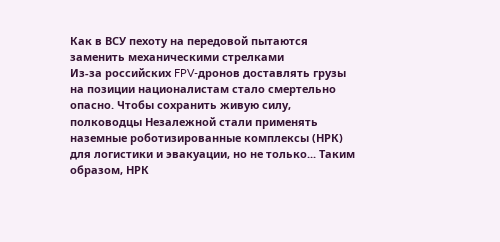Как в ВСУ пехоту на передовой пытаются заменить механическими стрелками
Из-за российских FPV-дронов доставлять грузы на позиции националистам стало смертельно опасно. Чтобы сохранить живую силу, полководцы Незалежной стали применять наземные роботизированные комплексы (НРК) для логистики и эвакуации, но не только... Таким образом, НРК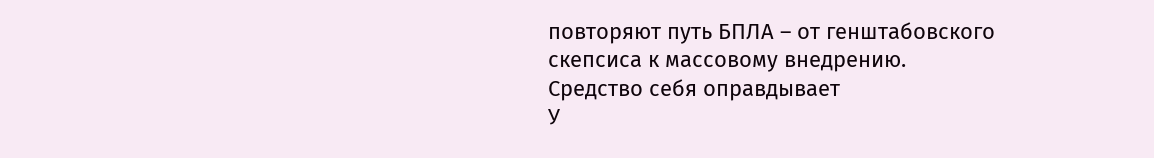повторяют путь БПЛА – от генштабовского скепсиса к массовому внедрению.
Средство себя оправдывает
У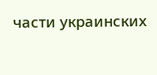части украинских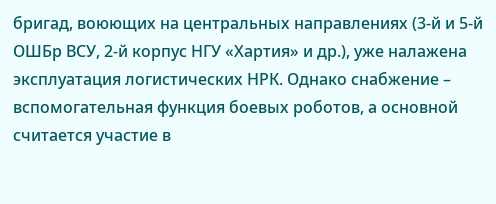бригад, воюющих на центральных направлениях (3-й и 5-й ОШБр ВСУ, 2-й корпус НГУ «Хартия» и др.), уже налажена эксплуатация логистических НРК. Однако снабжение – вспомогательная функция боевых роботов, а основной считается участие в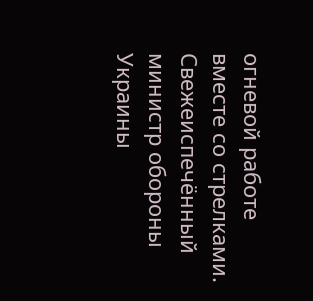огневой работе вместе со стрелками. Свежеиспечённый министр обороны Украины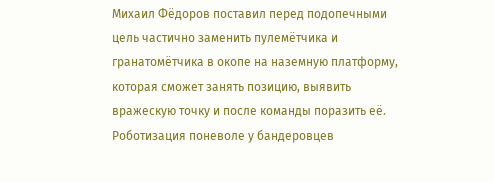Михаил Фёдоров поставил перед подопечными цель частично заменить пулемётчика и гранатомётчика в окопе на наземную платформу, которая сможет занять позицию, выявить вражескую точку и после команды поразить её. Роботизация поневоле у бандеровцев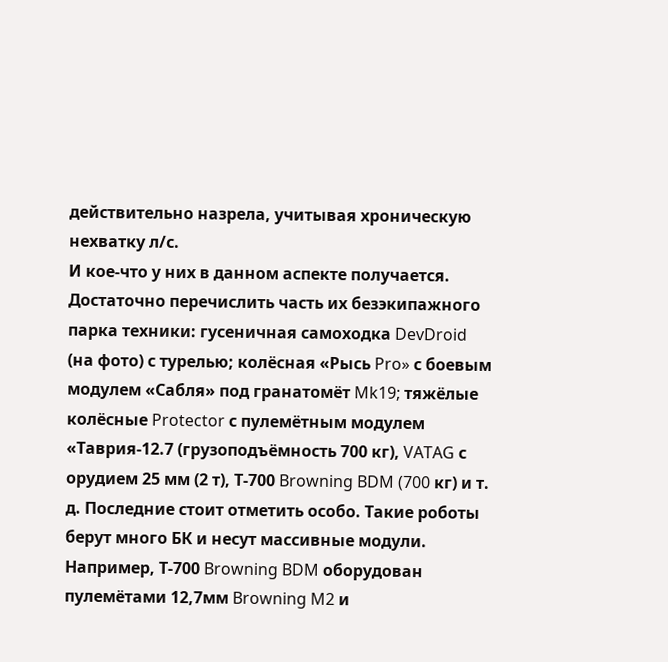действительно назрела, учитывая хроническую нехватку л/с.
И кое-что у них в данном аспекте получается. Достаточно перечислить часть их безэкипажного парка техники: гусеничная самоходка DevDroid (на фото) с турелью; колёсная «Рысь Pro» с боевым модулем «Сабля» под гранатомёт Mk19; тяжёлые колёсные Protector с пулемётным модулем «Таврия-12.7 (грузоподъёмность 700 кг), VATAG с орудием 25 мм (2 т), Т-700 Browning BDM (700 кг) и т. д. Последние стоит отметить особо. Такие роботы берут много БК и несут массивные модули. Например, Т-700 Browning BDM оборудован пулемётами 12,7мм Browning M2 и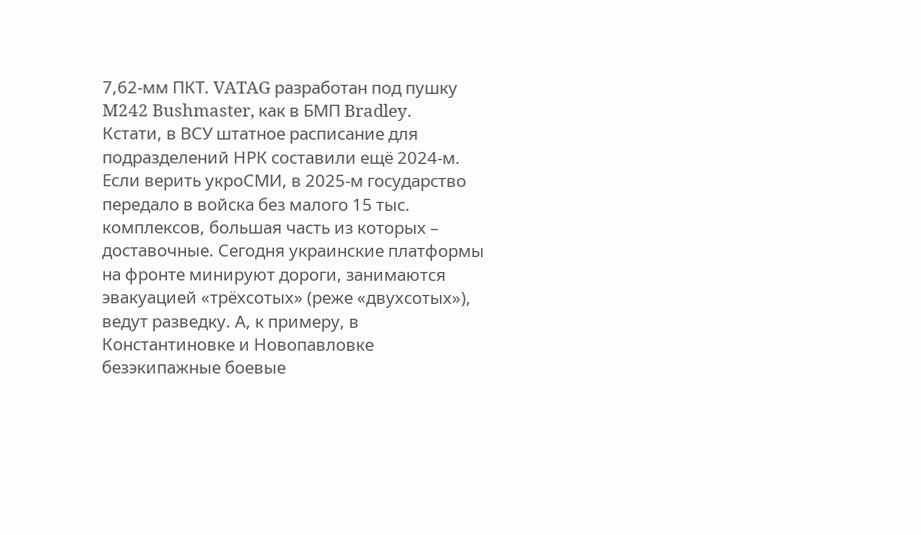7,62-мм ПКТ. VATAG разработан под пушку M242 Bushmaster, как в БМП Bradley.
Кстати, в ВСУ штатное расписание для подразделений НРК составили ещё 2024-м. Если верить укроСМИ, в 2025-м государство передало в войска без малого 15 тыс. комплексов, большая часть из которых – доставочные. Сегодня украинские платформы на фронте минируют дороги, занимаются эвакуацией «трёхсотых» (реже «двухсотых»), ведут разведку. А, к примеру, в Константиновке и Новопавловке безэкипажные боевые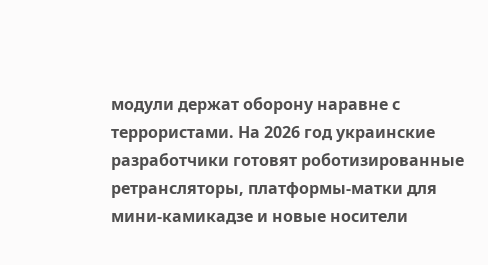модули держат оборону наравне с террористами. На 2026 год украинские разработчики готовят роботизированные ретрансляторы, платформы-матки для мини-камикадзе и новые носители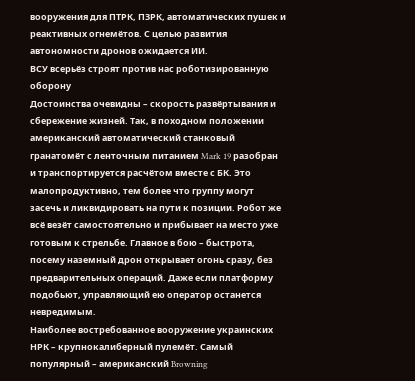вооружения для ПТРК, ПЗРК, автоматических пушек и реактивных огнемётов. С целью развития автономности дронов ожидается ИИ.
ВСУ всерьёз строят против нас роботизированную оборону
Достоинства очевидны – скорость развёртывания и сбережение жизней. Так, в походном положении американский автоматический станковый гранатомёт с ленточным питанием Mark 19 разобран и транспортируется расчётом вместе с БК. Это малопродуктивно, тем более что группу могут засечь и ликвидировать на пути к позиции. Робот же всё везёт самостоятельно и прибывает на место уже готовым к стрельбе. Главное в бою – быстрота, посему наземный дрон открывает огонь сразу, без предварительных операций. Даже если платформу подобьют, управляющий ею оператор останется невредимым.
Наиболее востребованное вооружение украинских НРК – крупнокалиберный пулемёт. Самый популярный – американский Browning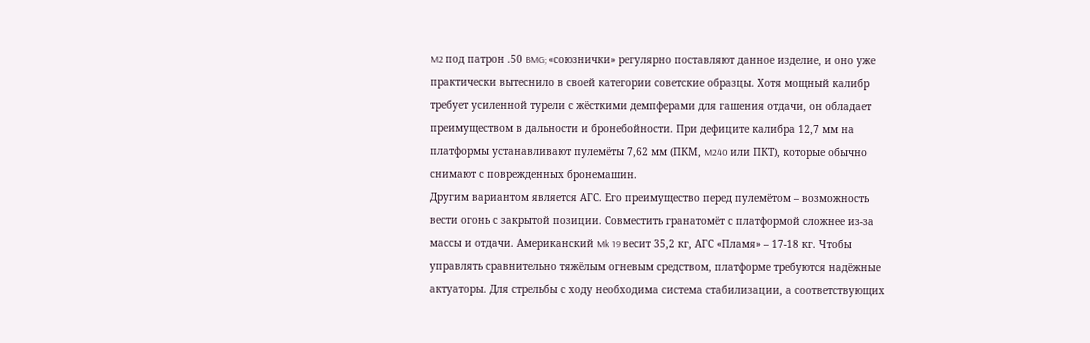M2 под патрон .50 BMG; «союзнички» регулярно поставляют данное изделие, и оно уже практически вытеснило в своей категории советские образцы. Хотя мощный калибр требует усиленной турели с жёсткими демпферами для гашения отдачи, он обладает преимуществом в дальности и бронебойности. При дефиците калибра 12,7 мм на платформы устанавливают пулемёты 7,62 мм (ПКМ, M240 или ПКТ), которые обычно снимают с поврежденных бронемашин.
Другим вариантом является АГС. Его преимущество перед пулемётом – возможность вести огонь с закрытой позиции. Совместить гранатомёт с платформой сложнее из-за массы и отдачи. Американский Mk 19 весит 35,2 кг, АГС «Пламя» – 17-18 кг. Чтобы управлять сравнительно тяжёлым огневым средством, платформе требуются надёжные актуаторы. Для стрельбы с ходу необходима система стабилизации, а соответствующих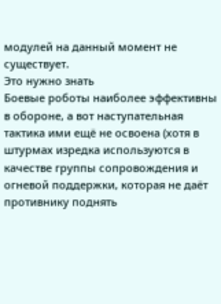модулей на данный момент не существует.
Это нужно знать
Боевые роботы наиболее эффективны в обороне, а вот наступательная тактика ими ещё не освоена (хотя в штурмах изредка используются в качестве группы сопровождения и огневой поддержки, которая не даёт противнику поднять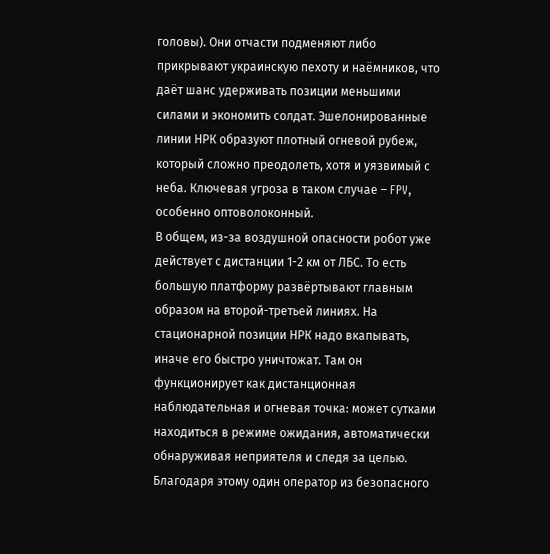головы). Они отчасти подменяют либо прикрывают украинскую пехоту и наёмников, что даёт шанс удерживать позиции меньшими силами и экономить солдат. Эшелонированные линии НРК образуют плотный огневой рубеж, который сложно преодолеть, хотя и уязвимый с неба. Ключевая угроза в таком случае – FPV, особенно оптоволоконный.
В общем, из-за воздушной опасности робот уже действует с дистанции 1-2 км от ЛБС. То есть большую платформу развёртывают главным образом на второй-третьей линиях. На стационарной позиции НРК надо вкапывать, иначе его быстро уничтожат. Там он функционирует как дистанционная наблюдательная и огневая точка: может сутками находиться в режиме ожидания, автоматически обнаруживая неприятеля и следя за целью. Благодаря этому один оператор из безопасного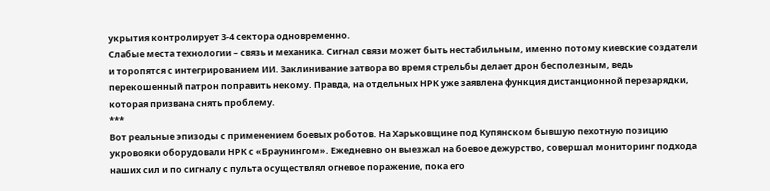укрытия контролирует 3-4 сектора одновременно.
Слабые места технологии – связь и механика. Сигнал связи может быть нестабильным, именно потому киевские создатели и торопятся с интегрированием ИИ. Заклинивание затвора во время стрельбы делает дрон бесполезным, ведь перекошенный патрон поправить некому. Правда, на отдельных НРК уже заявлена функция дистанционной перезарядки, которая призвана снять проблему.
***
Вот реальные эпизоды с применением боевых роботов. На Харьковщине под Купянском бывшую пехотную позицию укровояки оборудовали НРК с «Браунингом». Ежедневно он выезжал на боевое дежурство, совершал мониторинг подхода наших сил и по сигналу с пульта осуществлял огневое поражение, пока его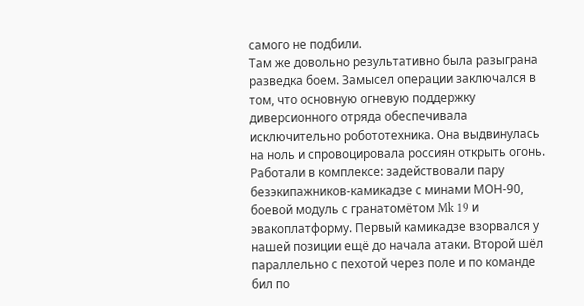самого не подбили.
Там же довольно результативно была разыграна разведка боем. Замысел операции заключался в том, что основную огневую поддержку диверсионного отряда обеспечивала исключительно робототехника. Она выдвинулась на ноль и спровоцировала россиян открыть огонь. Работали в комплексе: задействовали пару безэкипажников-камикадзе с минами МОН-90, боевой модуль с гранатомётом Mk 19 и эвакоплатформу. Первый камикадзе взорвался у нашей позиции ещё до начала атаки. Второй шёл параллельно с пехотой через поле и по команде бил по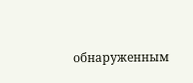обнаруженным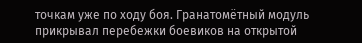точкам уже по ходу боя. Гранатомётный модуль прикрывал перебежки боевиков на открытой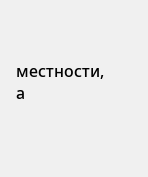местности, а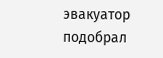эвакуатор подобрал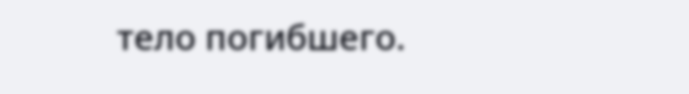тело погибшего.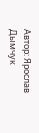Автор: Ярослав Дымчук